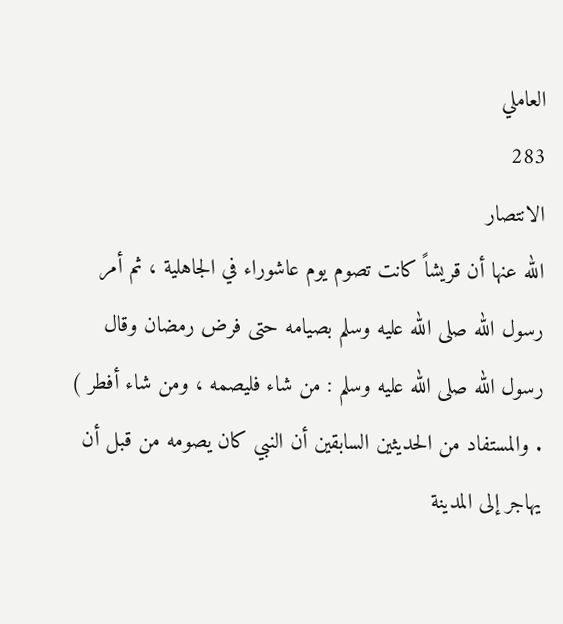العاملي
283
الانتصار
الله عنها أن قريشاً كانت تصوم يوم عاشوراء في الجاهلية ، ثم أمر رسول الله صلى الله عليه وسلم بصيامه حتى فرض رمضان وقال رسول الله صلى الله عليه وسلم : من شاء فليصمه ، ومن شاء أفطر ) . والمستفاد من الحديثين السابقين أن النبي كان يصومه من قبل أن يهاجر إلى المدينة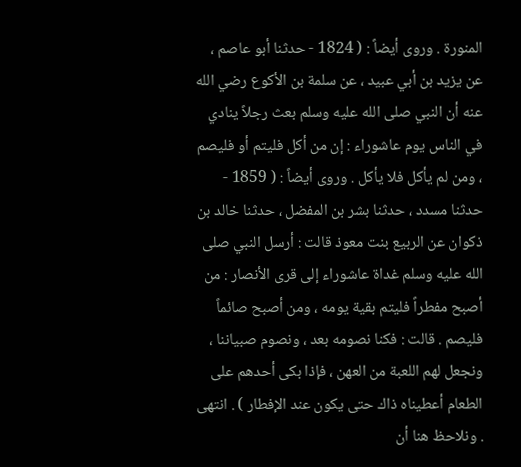المنورة . وروى أيضاً : ( 1824 - حدثنا أبو عاصم ، عن يزيد بن أبي عبيد ، عن سلمة بن الأكوع رضي الله عنه أن النبي صلى الله عليه وسلم بعث رجلاً ينادي في الناس يوم عاشوراء : إن من أكل فليتم أو فليصم ، ومن لم يأكل فلا يأكل . وروى أيضاً : ( 1859 - حدثنا مسدد ، حدثنا بشر بن المفضل ، حدثنا خالد بن ذكوان عن الربيع بنت معوذ قالت : أرسل النبي صلى الله عليه وسلم غداة عاشوراء إلى قرى الأنصار : من أصبح مفطراً فليتم بقية يومه ، ومن أصبح صائماً فليصم . قالت : فكنا نصومه بعد ، ونصوم صبياننا ، ونجعل لهم اللعبة من العهن ، فإذا بكى أحدهم على الطعام أعطيناه ذاك حتى يكون عند الإفطار ) . انتهى . ونلاحظ هنا أن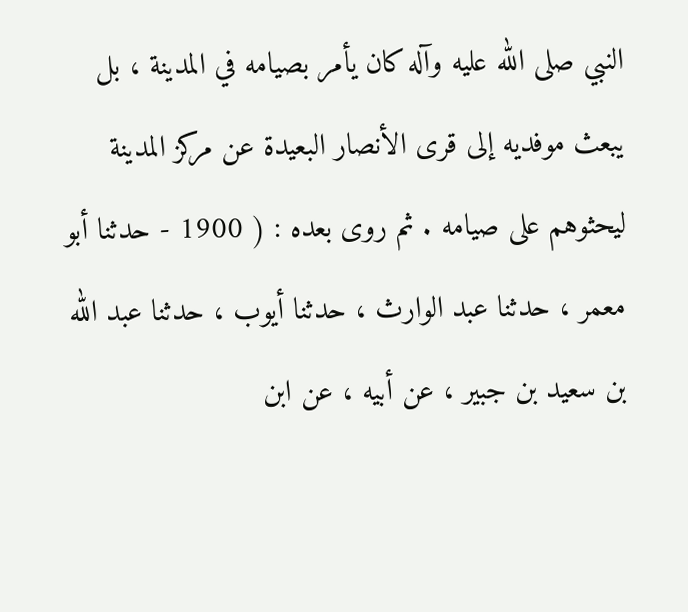النبي صلى الله عليه وآله كان يأمر بصيامه في المدينة ، بل يبعث موفديه إلى قرى الأنصار البعيدة عن مركز المدينة ليحثوهم على صيامه . ثم روى بعده : ( 1900 - حدثنا أبو معمر ، حدثنا عبد الوارث ، حدثنا أيوب ، حدثنا عبد الله بن سعيد بن جبير ، عن أبيه ، عن ابن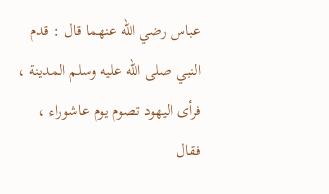عباس رضي الله عنهما قال : قدم النبي صلى الله عليه وسلم المدينة ، فرأى اليهود تصوم يوم عاشوراء ، فقال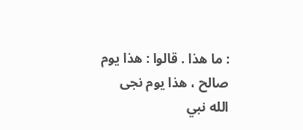: ما هذا . قالوا : هذا يوم صالح ، هذا يوم نجى الله نبي